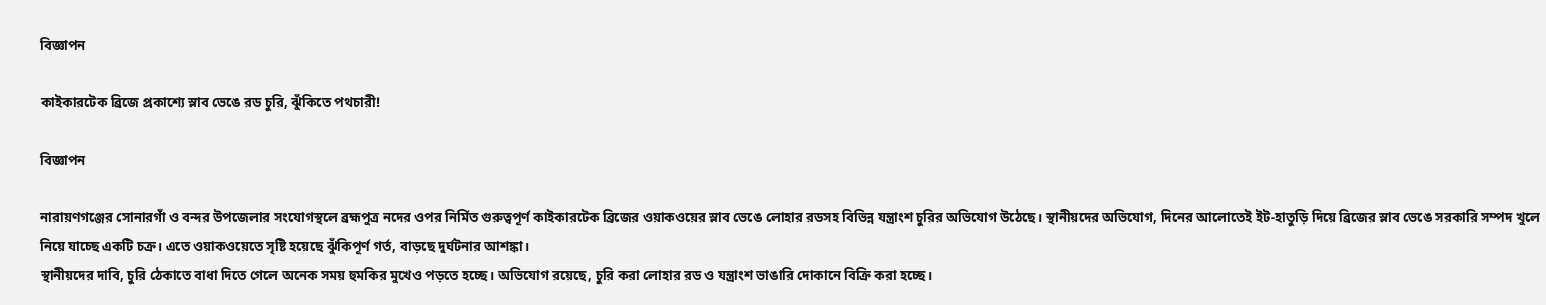বিজ্ঞাপন

কাইকারটেক ব্রিজে প্রকাশ্যে স্লাব ভেঙে রড চুরি, ঝুঁকিতে পথচারী!

বিজ্ঞাপন

নারায়ণগঞ্জের সোনারগাঁ ও বন্দর উপজেলার সংযোগস্থলে ব্রহ্মপুত্র নদের ওপর নির্মিত গুরুত্বপূর্ণ কাইকারটেক ব্রিজের ওয়াকওয়ের স্লাব ভেঙে লোহার রডসহ বিভিন্ন যন্ত্রাংশ চুরির অভিযোগ উঠেছে। স্থানীয়দের অভিযোগ, দিনের আলোতেই ইট-হাতুড়ি দিয়ে ব্রিজের স্লাব ভেঙে সরকারি সম্পদ খুলে নিয়ে যাচ্ছে একটি চক্র। এতে ওয়াকওয়েতে সৃষ্টি হয়েছে ঝুঁকিপূর্ণ গর্ত, বাড়ছে দুর্ঘটনার আশঙ্কা।
স্থানীয়দের দাবি, চুরি ঠেকাতে বাধা দিতে গেলে অনেক সময় হুমকির মুখেও পড়তে হচ্ছে। অভিযোগ রয়েছে, চুরি করা লোহার রড ও যন্ত্রাংশ ভাঙারি দোকানে বিক্রি করা হচ্ছে।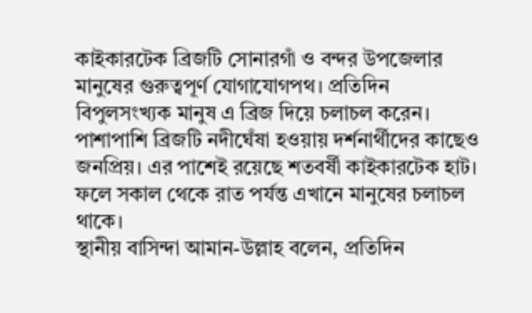কাইকারটেক ব্রিজটি সোনারগাঁ ও বন্দর উপজেলার মানুষের গুরুত্বপূর্ণ যোগাযোগপথ। প্রতিদিন বিপুলসংখ্যক মানুষ এ ব্রিজ দিয়ে চলাচল করেন। পাশাপাশি ব্রিজটি নদীঘেঁষা হওয়ায় দর্শনার্থীদের কাছেও জনপ্রিয়। এর পাশেই রয়েছে শতবর্ষী কাইকারটেক হাট। ফলে সকাল থেকে রাত পর্যন্ত এখানে মানুষের চলাচল থাকে।
স্থানীয় বাসিন্দা আমান-উল্লাহ বলেন, প্রতিদিন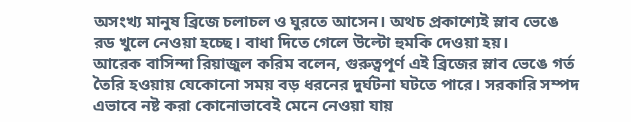অসংখ্য মানুষ ব্রিজে চলাচল ও ঘুরতে আসেন। অথচ প্রকাশ্যেই স্লাব ভেঙে রড খুলে নেওয়া হচ্ছে। বাধা দিতে গেলে উল্টো হুমকি দেওয়া হয়।
আরেক বাসিন্দা রিয়াজুল করিম বলেন, গুরুত্বপূর্ণ এই ব্রিজের স্লাব ভেঙে গর্ত তৈরি হওয়ায় যেকোনো সময় বড় ধরনের দুর্ঘটনা ঘটতে পারে। সরকারি সম্পদ এভাবে নষ্ট করা কোনোভাবেই মেনে নেওয়া যায়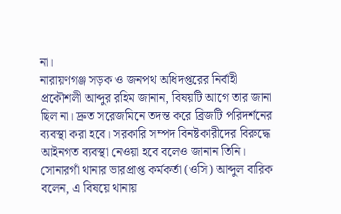না।
নারায়ণগঞ্জ সড়ক ও জনপথ অধিদপ্তরের নির্বাহী প্রকৌশলী আব্দুর রহিম জানান, বিষয়টি আগে তার জানা ছিল না। দ্রুত সরেজমিনে তদন্ত করে ব্রিজটি পরিদর্শনের ব্যবস্থা করা হবে। সরকারি সম্পদ বিনষ্টকারীদের বিরুদ্ধে আইনগত ব্যবস্থা নেওয়া হবে বলেও জানান তিনি।
সোনারগাঁ থানার ভারপ্রাপ্ত কর্মকর্তা (ওসি) আব্দুল বারিক বলেন, এ বিষয়ে থানায়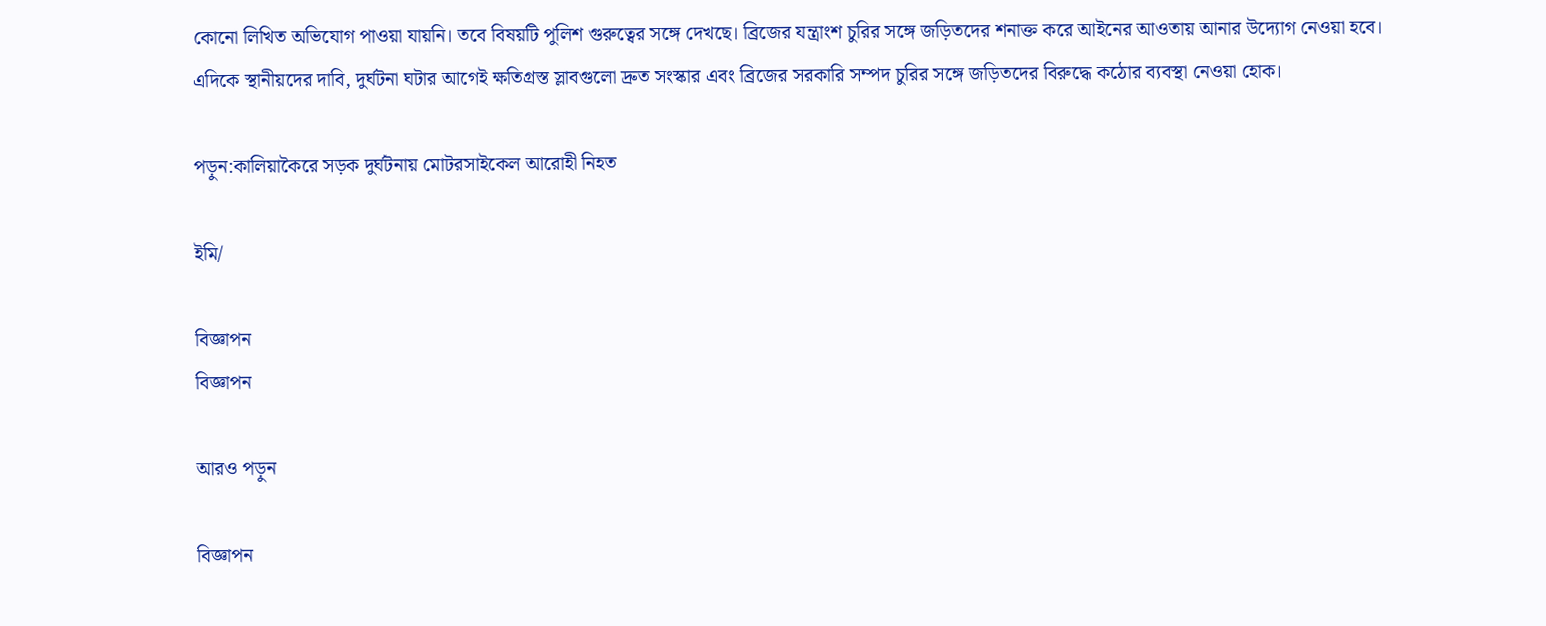কোনো লিখিত অভিযোগ পাওয়া যায়নি। তবে বিষয়টি পুলিশ গুরুত্বের সঙ্গে দেখছে। ব্রিজের যন্ত্রাংশ চুরির সঙ্গে জড়িতদের শনাক্ত করে আইনের আওতায় আনার উদ্যোগ নেওয়া হবে।
এদিকে স্থানীয়দের দাবি, দুর্ঘটনা ঘটার আগেই ক্ষতিগ্রস্ত স্লাবগুলো দ্রুত সংস্কার এবং ব্রিজের সরকারি সম্পদ চুরির সঙ্গে জড়িতদের বিরুদ্ধে কঠোর ব্যবস্থা নেওয়া হোক।

পড়ুন:কালিয়াকৈরে সড়ক দুর্ঘটনায় মোটরসাইকেল আরোহী নিহত

ইমি/

বিজ্ঞাপন
বিজ্ঞাপন

আরও পড়ুন

বিজ্ঞাপন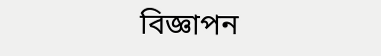বিজ্ঞাপন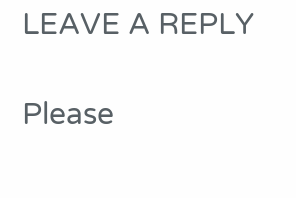LEAVE A REPLY

Please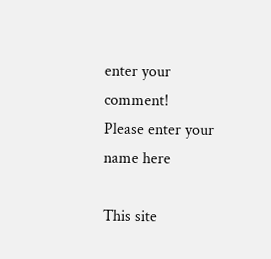enter your comment!
Please enter your name here

This site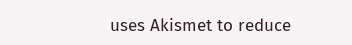uses Akismet to reduce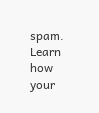spam. Learn how your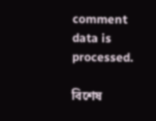comment data is processed.

বিশেষ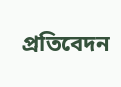প্রতিবেদন